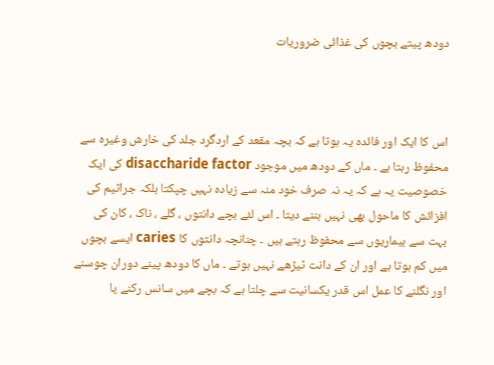دودھ پیتے بچوں کی غذائی ضروریات



اس کا ایک اور فائدہ یہ ہوتا ہے کہ بچہ مقعد کے اردگرد جلد کی خارش وغیرہ سے محفوظ رہتا ہے ۔ ماں کے دودھ میں موجود disaccharide factor کی ایک خصوصیت یہ ہے کہ یہ نہ صرف خود منہ سے زیادہ نہیں چپکتا بلکہ جراثیم کی افزائش کا ماحول بھی نہیں بننے دیتا ۔ اس لئے بچے دانتوں ، گلے ، ناک ، کان کی بہت سے بیماریوں سے محفوظ رہتے ہیں ۔ چنانچہ دانتوں کا caries ایسے بچوں میں کم ہوتا ہے اور ان کے دانت ٹیڑھے نہیں ہوتے ۔ ماں کا دودھ پینے دوران چوسنے اور نگلنے کا عمل اس قدر یکسانیت سے چلتا ہے کہ بچے میں سانس رکنے یا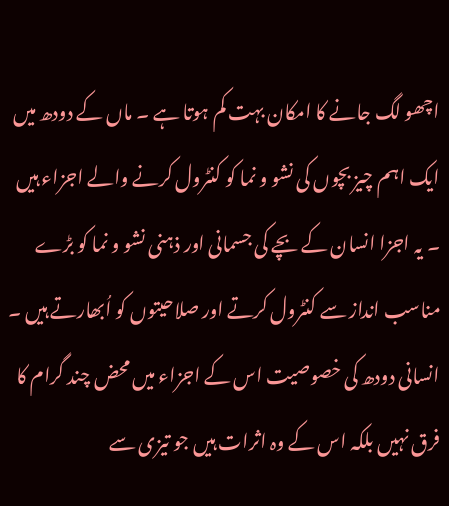اچھو لگ جانے کا امکان بہت کم ہوتا ہے ۔ ماں کے دودھ میں ایک اہم چیز بچوں کی نشو و نما کو کنٹرول کرنے والے اجزاء ہیں ۔ یہ اجزا انسان کے بچے کی جسمانی اور ذہنی نشو و نما کو بڑے مناسب انداز سے کنٹرول کرتے اور صلاحیتوں کو اُبھارتے ہیں ۔ انسانی دودھ کی خصوصیت اس کے اجزاء میں محض چند گرام کا فرق نہیں بلکہ اس کے وہ اثرات ہیں جو تیزی سے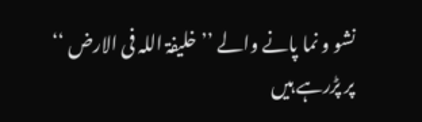نشو و نما پانے والے ’’ خلیفۃ اللہ فی الارض ‘‘ پر پڑرہے ہیں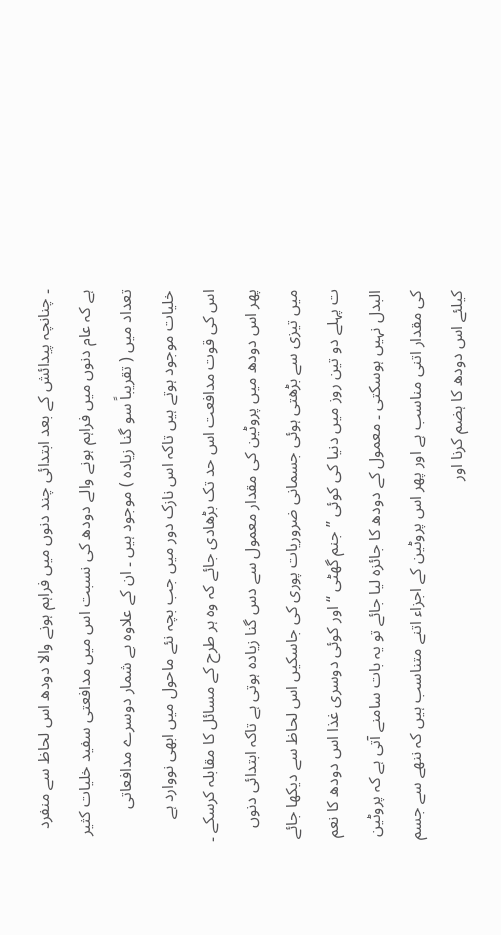۔ چنانچہ پیدائش کے بعد ابتدائی چند دنوں میں فراہم ہونے والا دودھ اس لحاظ سے منفرد ہے کہ عام دنوں میں فراہم ہونے والے دودھ کی نسبت اس میں مدافعتی سفید خلیات کثیر تعداد میں ( تقریباً سو گنا زیادہ ) موجود ہیں ۔ ان کے علاوہ بے شمار دوسرے مدافعاتی خلیات موجود ہوتے ہیں تاکہ اس نازک دور میں جب بچہ نئے ماحول میں ابھی نووارد ہے اس کی قوت مدافعت اس حد تک بڑھادی جائے کہ وہ ہر طرح کے مسائل کا مقابلہ کرسکے ۔ پھر اس دودھ میں پروٹین کی مقدار معمول سے دس گنا زیادہ ہوتی ہے تاکہ ابتدائی دنوں میں تیزی سے بڑھتی ہوئی جسمانی ضروریات پوری کی جاسکیں اس لحاظ سے دیکھا جائے ت پہلے دو تین روز میں دنیا کی کوئی ’’ جنم گھٹی ‘‘ اور کوئی دوسری غذا اس دودھ کا نعم البدل نہیں ہوسکتی ۔ معمول کے دودھ کا جائزہ لیا جائے تو یہ بات سامنے آتی ہے کہ پروٹین کی مقدار اتنی مناسب ہے اور پھر اس پروٹین کے اجزاء اتنے متناسب ہیں کہ ننھے سے جسم کیلئے اس دودھ کا ہضم کرنا اور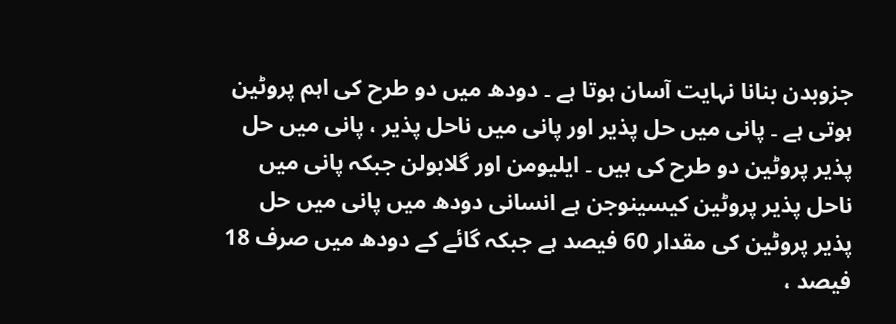جزوبدن بنانا نہایت آسان ہوتا ہے ۔ دودھ میں دو طرح کی اہم پروٹین ہوتی ہے ۔ پانی میں حل پذیر اور پانی میں ناحل پذیر ، پانی میں حل پذیر پروٹین دو طرح کی ہیں ۔ ایلیومن اور گلابولن جبکہ پانی میں ناحل پذیر پروٹین کیسینوجن ہے انسانی دودھ میں پانی میں حل پذیر پروٹین کی مقدار 60 فیصد ہے جبکہ گائے کے دودھ میں صرف 18 فیصد ،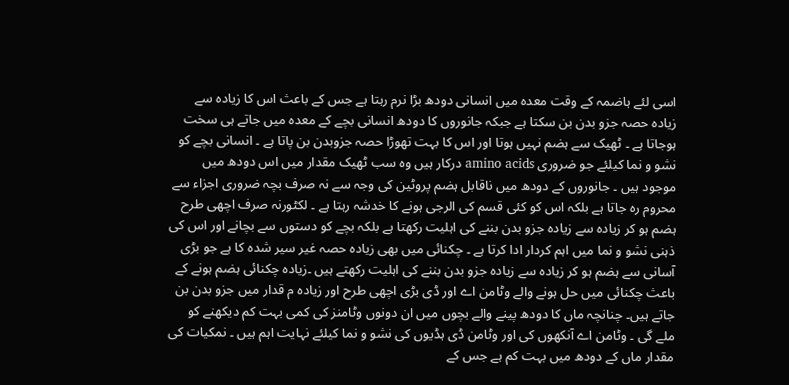اسی لئے ہاضمہ کے وقت معدہ میں انسانی دودھ بڑا نرم رہتا ہے جس کے باعث اس کا زیادہ سے زیادہ حصہ جزو بدن بن سکتا ہے جبکہ جانوروں کا دودھ انسانی بچے کے معدہ میں جاتے ہی سخت ہوجاتا ہے ۔ ٹھیک سے ہضم نہیں ہوتا اور اس کا بہت تھوڑا حصہ جزوبدن بن پاتا ہے ۔ انسانی بچے کو نشو و نما کیلئے جو ضروری amino acids درکار ہیں وہ سب ٹھیک مقدار میں اس دودھ میں موجود ہیں ۔ جانوروں کے دودھ میں ناقابل ہضم پروٹین کی وجہ سے نہ صرف بچہ ضروری اجزاء سے محروم رہ جاتا ہے بلکہ اس کو کئی قسم کی الرجی ہونے کا خدشہ رہتا ہے ۔ لکٹورنہ صرف اچھی طرح ہضم ہو کر زیادہ سے زیادہ جزو بدن بننے کی اہلیت رکھتا ہے بلکہ بچے کو دستوں سے بچانے اور اس کی ذہنی نشو و نما میں اہم کردار ادا کرتا ہے ۔ چکنائی میں بھی زیادہ حصہ غیر سیر شدہ کا ہے جو بڑی آسانی سے ہضم ہو کر زیادہ سے زیادہ جزو بدن بننے کی اہلیت رکھتے ہیں ۔زیادہ چکنائی ہضم ہونے کے باعث چکنائی میں حل ہونے والے وٹامن اے اور ڈی بڑی اچھی طرح اور زیادہ م قدار میں جزو بدن بن جاتے ہیں۔ چنانچہ ماں کا دودھ پینے والے بچوں میں ان دونوں وٹامنز کی کمی بہت کم دیکھنے کو ملے گی ۔ وٹامن اے آنکھوں کی اور وٹامن ڈی ہڈیوں کی نشو و نما کیلئے نہایت اہم ہیں ۔ نمکیات کی مقدار ماں کے دودھ میں بہت کم ہے جس کے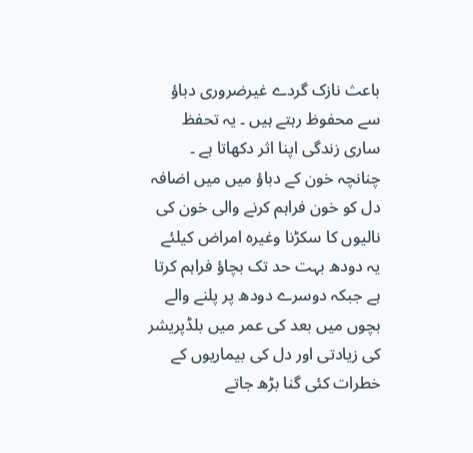باعث نازک گردے غیرضروری دباؤ سے محفوظ رہتے ہیں ۔ یہ تحفظ ساری زندگی اپنا اثر دکھاتا ہے ۔ چنانچہ خون کے دباؤ میں میں اضافہ دل کو خون فراہم کرنے والی خون کی نالیوں کا سکڑنا وغیرہ امراض کیلئے یہ دودھ بہت حد تک بچاؤ فراہم کرتا ہے جبکہ دوسرے دودھ پر پلنے والے بچوں میں بعد کی عمر میں بلڈپریشر کی زیادتی اور دل کی بیماریوں کے خطرات کئی گنا بڑھ جاتے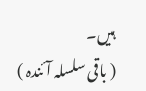ہیں۔
( باقی سلسلہ آئندہ )